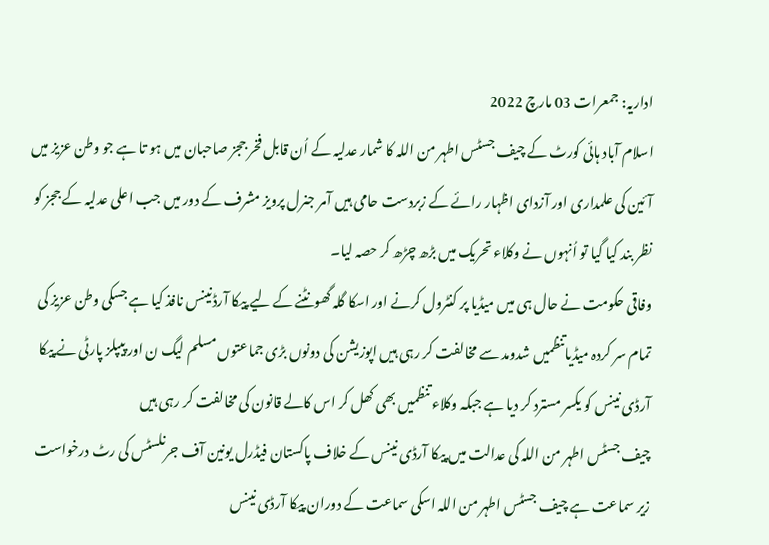اداریہ: جمعرات 03 مارچ 2022
اسلام آباد ہائی کورٹ کے چیف جسٹس اطہر من اللہ کا شمار عدلیہ کے اُن قابل فخر ججز صاحبان میں ہو تا ہے جو وطن عزیز میں آئین کی علمداری اور آزدای اظہار رائے کے زبردست حامی ہیں آمر جنرل پرویز مشرف کے دور میں جب اعلی عدلیہ کے ججز کو نظر بند کیا گیا تو اُنہوں نے وکلاء تحریک میں بڑھ چڑھ کر حصہ لیا۔
وفاقی حکومت نے حال ہی میں میڈیا پر کنٹرول کرنے اور اسکا گلہ گھونٹنے کے لیے پیکا آرڈنینس نافذ کیا ہے جسکی وطن عزیز کی تمام سر کردہ میڈیاتنظمیں شدومد سے مخالفت کر رہی ہیں اپوزیشن کی دونوں بڑی جماعتوں مسلم لیگ ن اور پیپلز پارٹی نے پیکا آرڈی نینس کو یکسر مسترد کر دیا ہے جبکہ وکلاء تنظمیں بھی کھل کر اس کالے قانون کی مخالفت کر رہی ہیں
چیف جسٹس اطہر من اللہ کی عدالت میں پیکا آرڈی نینس کے خلاف پاکستان فیڈرل یونین آف جرنلسٹس کی رٹ درخواست زیر سماعت ہے چیف جسٹس اطہر من اللہ اسکی سماعت کے دوران پیکا آرڈی نینس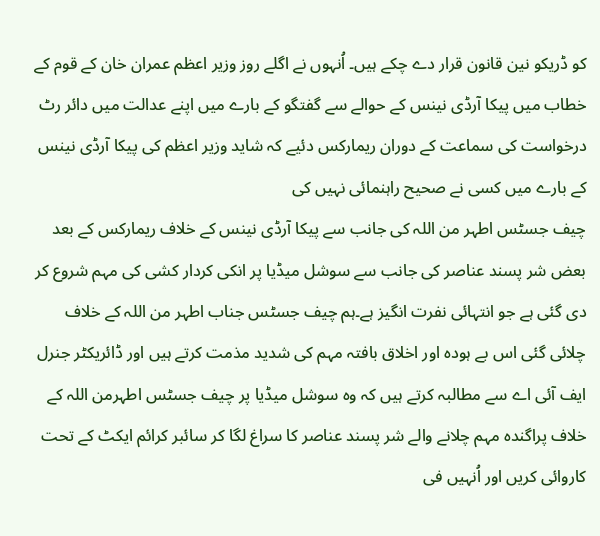کو ڈریکو نین قانون قرار دے چکے ہیں۔ اُنہوں نے اگلے روز وزیر اعظم عمران خان کے قوم کے خطاب میں پیکا آرڈی نینس کے حوالے سے گفتگو کے بارے میں اپنے عدالت میں دائر رٹ درخواست کی سماعت کے دوران ریمارکس دئیے کہ شاید وزیر اعظم کی پیکا آرڈی نینس کے بارے میں کسی نے صحیح راہنمائی نہیں کی
چیف جسٹس اطہر من اللہ کی جانب سے پیکا آرڈی نینس کے خلاف ریمارکس کے بعد بعض شر پسند عناصر کی جانب سے سوشل میڈیا پر انکی کردار کشی کی مہم شروع کر دی گئی ہے جو انتہائی نفرت انگیز ہے۔ہم چیف جسٹس جناب اطہر من اللہ کے خلاف چلائی گئی اس بے ہودہ اور اخلاق بافتہ مہم کی شدید مذمت کرتے ہیں اور ڈائریکٹر جنرل ایف آئی اے سے مطالبہ کرتے ہیں کہ وہ سوشل میڈیا پر چیف جسٹس اطہرمن اللہ کے خلاف پراگندہ مہم چلانے والے شر پسند عناصر کا سراغ لگا کر سائبر کرائم ایکٹ کے تحت کاروائی کریں اور اُنہیں فی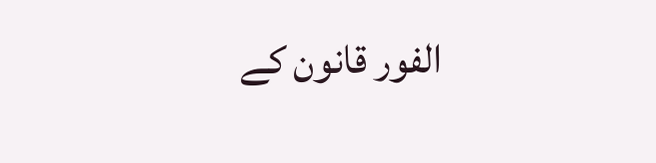الفور قانون کے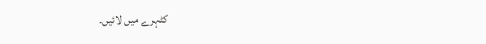کٹہرے میں لائیں۔